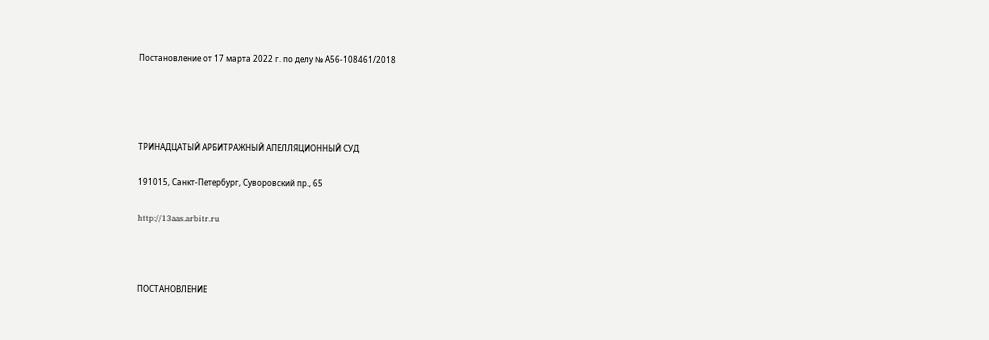Постановление от 17 марта 2022 г. по делу № А56-108461/2018




ТРИНАДЦАТЫЙ АРБИТРАЖНЫЙ АПЕЛЛЯЦИОННЫЙ СУД

191015, Санкт-Петербург, Суворовский пр., 65

http://13aas.arbitr.ru



ПОСТАНОВЛЕНИЕ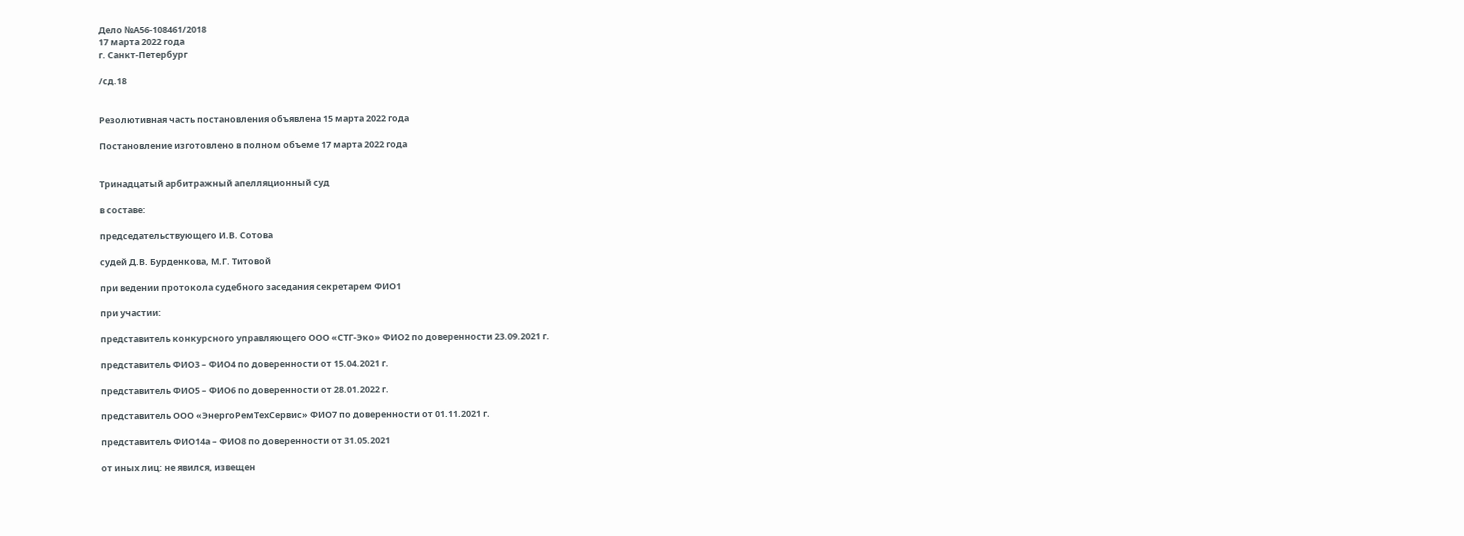Дело №А56-108461/2018
17 марта 2022 года
г. Санкт-Петербург

/сд.18


Резолютивная часть постановления объявлена 15 марта 2022 года

Постановление изготовлено в полном объеме 17 марта 2022 года


Тринадцатый арбитражный апелляционный суд

в составе:

председательствующего И.В. Сотова

судей Д.В. Бурденкова, М.Г. Титовой

при ведении протокола судебного заседания секретарем ФИО1

при участии:

представитель конкурсного управляющего ООО «СТГ-Эко» ФИО2 по доверенности 23.09.2021 г.

представитель ФИО3 – ФИО4 по доверенности от 15.04.2021 г.

представитель ФИО5 – ФИО6 по доверенности от 28.01.2022 г.

представитель ООО «ЭнергоРемТехСервис» ФИО7 по доверенности от 01.11.2021 г.

представитель ФИО14а – ФИО8 по доверенности от 31.05.2021

от иных лиц: не явился, извещен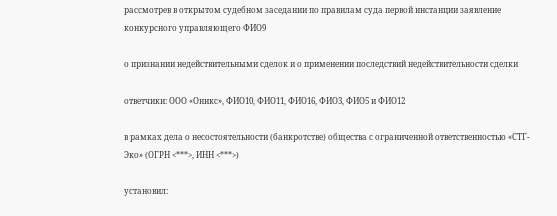рассмотрев в открытом судебном заседании по правилам суда первой инстанции заявление конкурсного управляющего ФИО9

о признании недействительными сделок и о применении последствий недействительности сделки

ответчики: ООО «Оникс», ФИО10, ФИО11, ФИО16, ФИО3, ФИО5 и ФИО12

в рамках дела о несостоятельности (банкротстве) общества с ограниченной ответственностью «СТГ-Эко» (ОГРН <***>, ИНН <***>)

установил: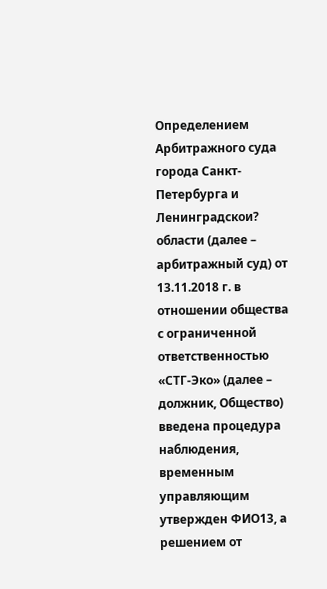Определением Арбитражного суда города Санкт-Петербурга и Ленинградскои? области (далее – арбитражный суд) от 13.11.2018 г. в отношении общества с ограниченной ответственностью «СТГ-Эко» (далее – должник, Общество) введена процедура наблюдения, временным управляющим утвержден ФИО13, а решением от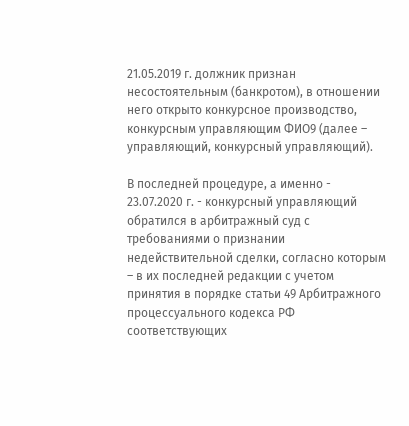21.05.2019 г. должник признан несостоятельным (банкротом), в отношении него открыто конкурсное производство, конкурсным управляющим ФИО9 (далее – управляющий, конкурсный управляющий).

В последней процедуре, а именно - 23.07.2020 г. - конкурсный управляющий обратился в арбитражный суд с требованиями о признании недействительной сделки, согласно которым – в их последней редакции с учетом принятия в порядке статьи 49 Арбитражного процессуального кодекса РФ соответствующих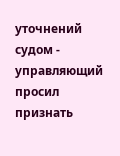уточнений судом - управляющий просил признать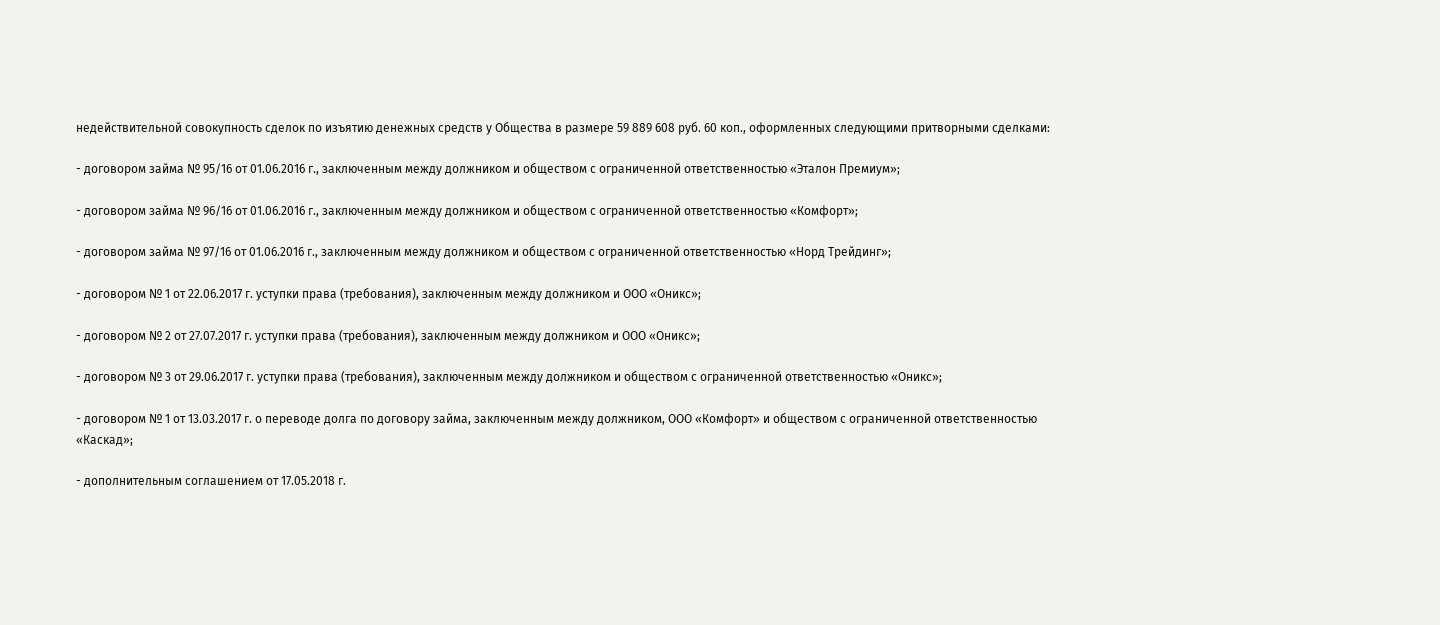недействительной совокупность сделок по изъятию денежных средств у Общества в размере 59 889 608 руб. 60 коп., оформленных следующими притворными сделками:

- договором займа № 95/16 от 01.06.2016 г., заключенным между должником и обществом с ограниченной ответственностью «Эталон Премиум»;

- договором займа № 96/16 от 01.06.2016 г., заключенным между должником и обществом с ограниченной ответственностью «Комфорт»;

- договором займа № 97/16 от 01.06.2016 г., заключенным между должником и обществом с ограниченной ответственностью «Норд Трейдинг»;

- договором № 1 от 22.06.2017 г. уступки права (требования), заключенным между должником и ООО «Оникс»;

- договором № 2 от 27.07.2017 г. уступки права (требования), заключенным между должником и ООО «Оникс»;

- договором № 3 от 29.06.2017 г. уступки права (требования), заключенным между должником и обществом с ограниченной ответственностью «Оникс»;

- договором № 1 от 13.03.2017 г. о переводе долга по договору займа, заключенным между должником, ООО «Комфорт» и обществом с ограниченной ответственностью «Каскад»;

- дополнительным соглашением от 17.05.2018 г.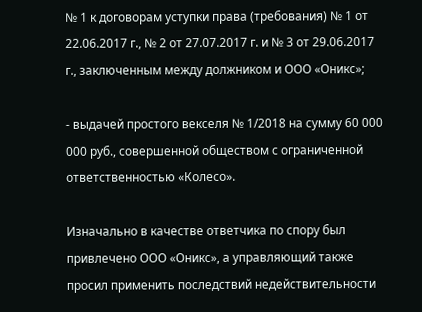№ 1 к договорам уступки права (требования) № 1 от 22.06.2017 г., № 2 от 27.07.2017 г. и № 3 от 29.06.2017 г., заключенным между должником и ООО «Оникс»;

- выдачей простого векселя № 1/2018 на сумму 60 000 000 руб., совершенной обществом с ограниченной ответственностью «Колесо».

Изначально в качестве ответчика по спору был привлечено ООО «Оникс», а управляющий также просил применить последствий недействительности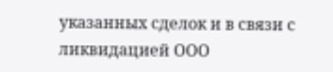указанных сделок и в связи с ликвидацией ООО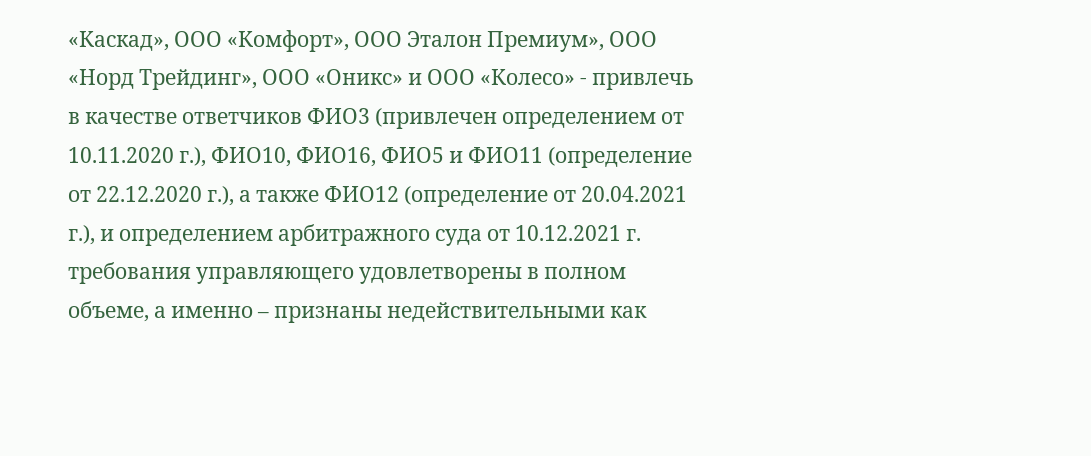«Каскад», ООО «Комфорт», ООО Эталон Премиум», ООО «Норд Трейдинг», ООО «Оникс» и ООО «Колесо» - привлечь в качестве ответчиков ФИО3 (привлечен определением от 10.11.2020 г.), ФИО10, ФИО16, ФИО5 и ФИО11 (определение от 22.12.2020 г.), а также ФИО12 (определение от 20.04.2021 г.), и определением арбитражного суда от 10.12.2021 г. требования управляющего удовлетворены в полном объеме, а именно – признаны недействительными как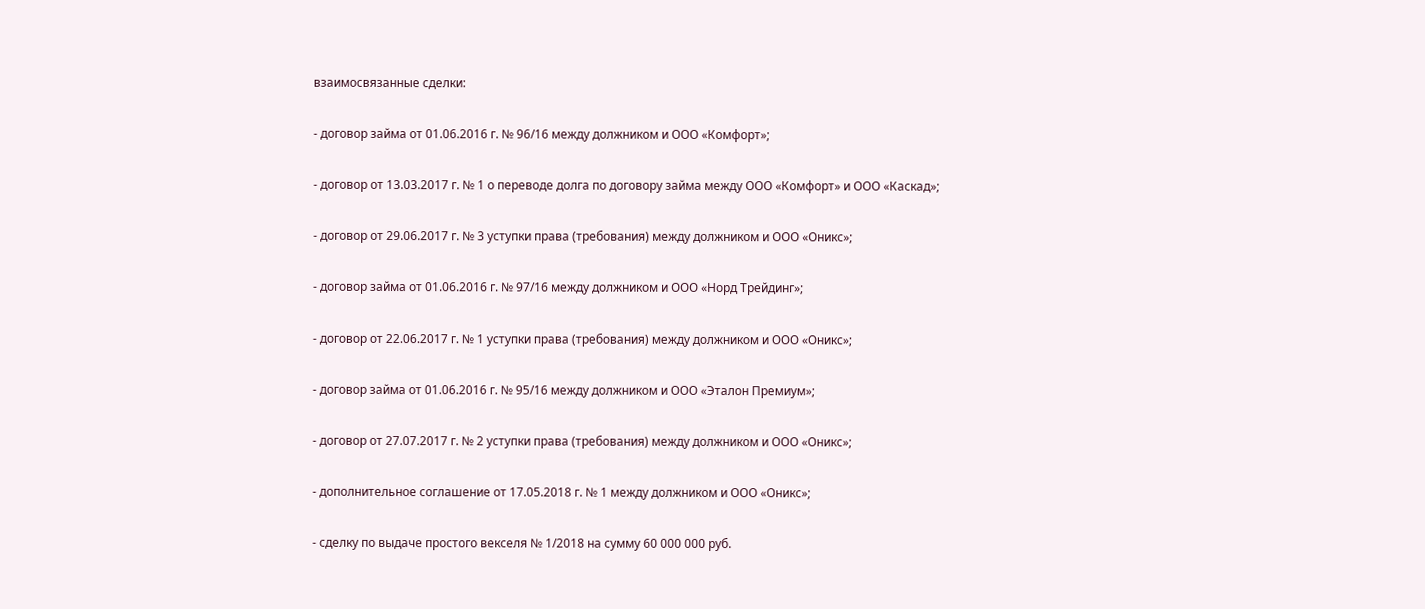взаимосвязанные сделки:

- договор займа от 01.06.2016 г. № 96/16 между должником и ООО «Комфорт»;

- договор от 13.03.2017 г. № 1 о переводе долга по договору займа между ООО «Комфорт» и ООО «Каскад»;

- договор от 29.06.2017 г. № 3 уступки права (требования) между должником и ООО «Оникс»;

- договор займа от 01.06.2016 г. № 97/16 между должником и ООО «Норд Трейдинг»;

- договор от 22.06.2017 г. № 1 уступки права (требования) между должником и ООО «Оникс»;

- договор займа от 01.06.2016 г. № 95/16 между должником и ООО «Эталон Премиум»;

- договор от 27.07.2017 г. № 2 уступки права (требования) между должником и ООО «Оникс»;

- дополнительное соглашение от 17.05.2018 г. № 1 между должником и ООО «Оникс»;

- сделку по выдаче простого векселя № 1/2018 на сумму 60 000 000 руб.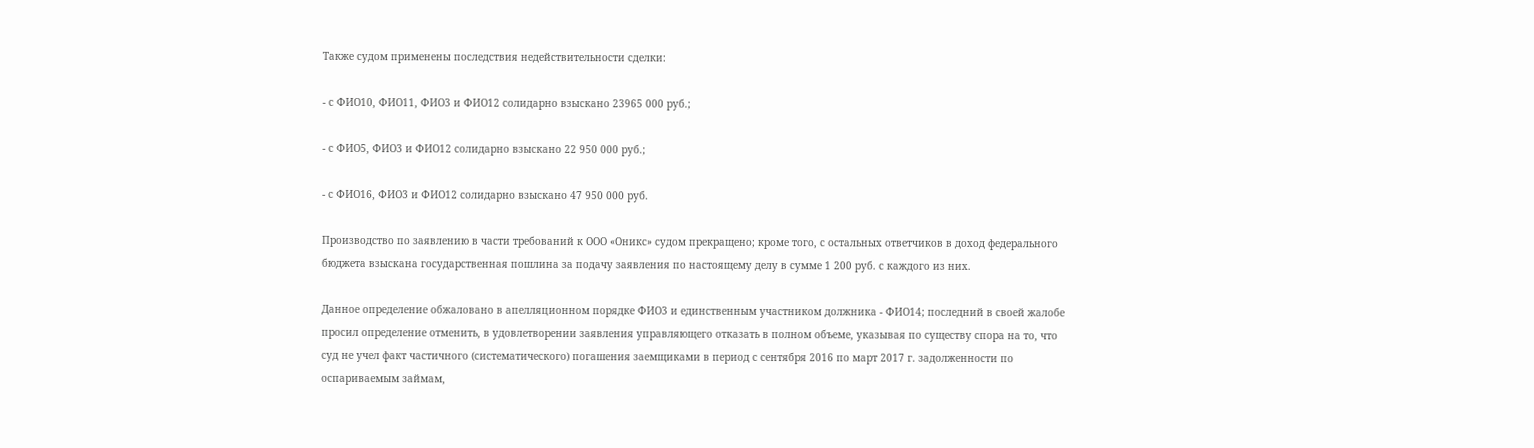Также судом применены последствия недействительности сделки:

- с ФИО10, ФИО11, ФИО3 и ФИО12 солидарно взыскано 23965 000 руб.;

- с ФИО5, ФИО3 и ФИО12 солидарно взыскано 22 950 000 руб.;

- с ФИО16, ФИО3 и ФИО12 солидарно взыскано 47 950 000 руб.

Производство по заявлению в части требований к ООО «Оникс» судом прекращено; кроме того, с остальных ответчиков в доход федерального бюджета взыскана государственная пошлина за подачу заявления по настоящему делу в сумме 1 200 руб. с каждого из них.

Данное определение обжаловано в апелляционном порядке ФИО3 и единственным участником должника - ФИО14; последний в своей жалобе просил определение отменить, в удовлетворении заявления управляющего отказать в полном объеме, указывая по существу спора на то, что суд не учел факт частичного (систематического) погашения заемщиками в период с сентября 2016 по март 2017 г. задолженности по оспариваемым займам,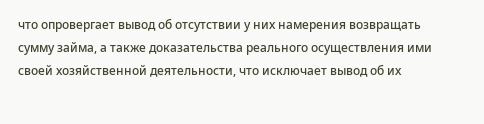что опровергает вывод об отсутствии у них намерения возвращать сумму займа, а также доказательства реального осуществления ими своей хозяйственной деятельности, что исключает вывод об их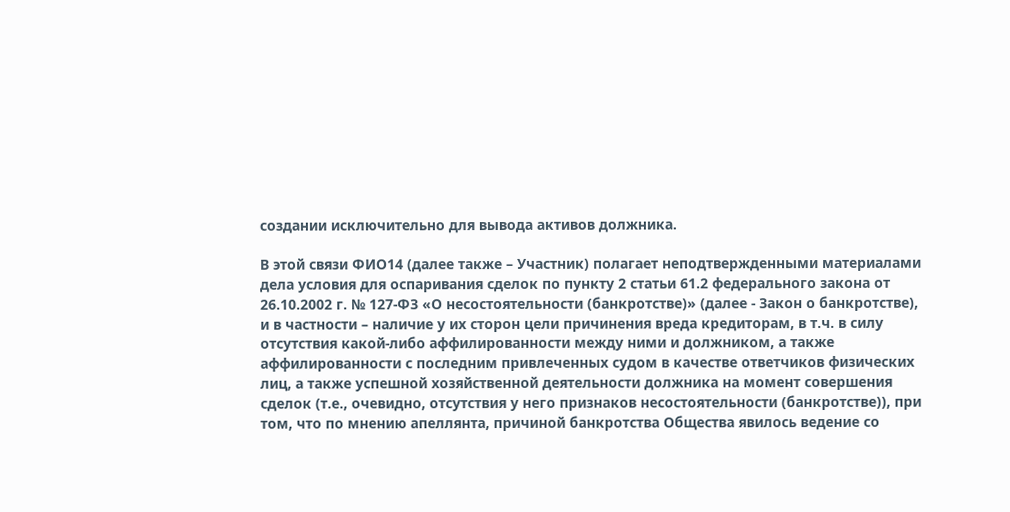создании исключительно для вывода активов должника.

В этой связи ФИО14 (далее также – Участник) полагает неподтвержденными материалами дела условия для оспаривания сделок по пункту 2 статьи 61.2 федерального закона от 26.10.2002 г. № 127-ФЗ «О несостоятельности (банкротстве)» (далее - Закон о банкротстве), и в частности – наличие у их сторон цели причинения вреда кредиторам, в т.ч. в силу отсутствия какой-либо аффилированности между ними и должником, а также аффилированности с последним привлеченных судом в качестве ответчиков физических лиц, а также успешной хозяйственной деятельности должника на момент совершения сделок (т.е., очевидно, отсутствия у него признаков несостоятельности (банкротстве)), при том, что по мнению апеллянта, причиной банкротства Общества явилось ведение со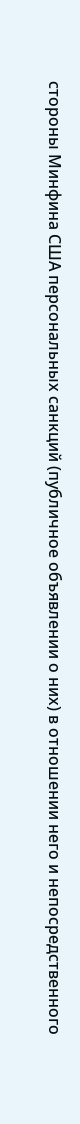стороны Минфина США персональных санкций (публичное объявлении о них) в отношении него и непосредственного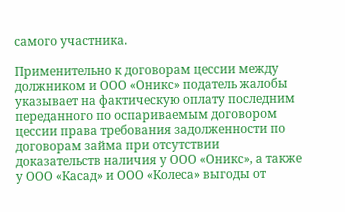самого участника.

Применительно к договорам цессии между должником и ООО «Оникс» податель жалобы указывает на фактическую оплату последним переданного по оспариваемым договором цессии права требования задолженности по договорам займа при отсутствии доказательств наличия у ООО «Оникс», а также у ООО «Касад» и ООО «Колеса» выгоды от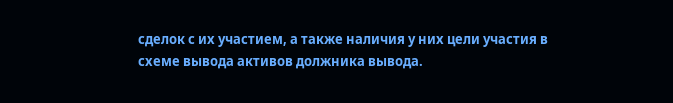сделок с их участием, а также наличия у них цели участия в схеме вывода активов должника вывода.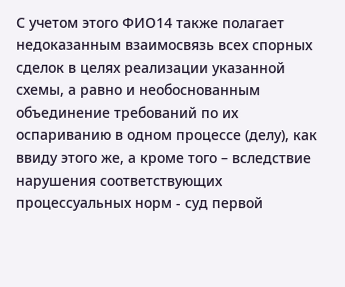С учетом этого ФИО14 также полагает недоказанным взаимосвязь всех спорных сделок в целях реализации указанной схемы, а равно и необоснованным объединение требований по их оспариванию в одном процессе (делу), как ввиду этого же, а кроме того – вследствие нарушения соответствующих процессуальных норм - суд первой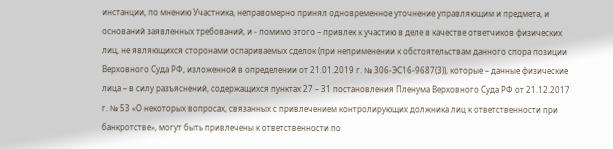инстанции, по мнению Участника, неправомерно принял одновременное уточнение управляющим и предмета, и оснований заявленных требований, и - помимо этого – привлек к участию в деле в качестве ответчиков физических лиц, не являющихся сторонами оспариваемых сделок (при неприменении к обстоятельствам данного спора позиции Верховного Суда РФ, изложенной в определении от 21.01.2019 г. № 306-ЭС16-9687(3)), которые – данные физические лица – в силу разъяснений, содержащихся пунктах 27 – 31 постановления Пленума Верховного Суда РФ от 21.12.2017 г. № 53 «О некоторых вопросах, связанных с привлечением контролирующих должника лиц к ответственности при банкротстве», могут быть привлечены к ответственности по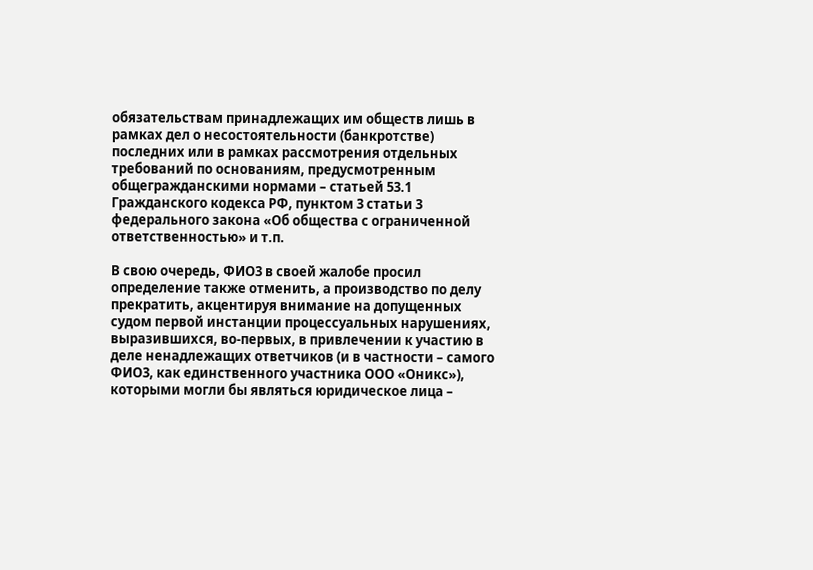обязательствам принадлежащих им обществ лишь в рамках дел о несостоятельности (банкротстве) последних или в рамках рассмотрения отдельных требований по основаниям, предусмотренным общегражданскими нормами – статьей 53.1 Гражданского кодекса РФ, пунктом 3 статьи 3 федерального закона «Об общества с ограниченной ответственностью» и т.п.

В свою очередь, ФИО3 в своей жалобе просил определение также отменить, а производство по делу прекратить, акцентируя внимание на допущенных судом первой инстанции процессуальных нарушениях, выразившихся, во-первых, в привлечении к участию в деле ненадлежащих ответчиков (и в частности – самого ФИО3, как единственного участника ООО «Оникс»), которыми могли бы являться юридическое лица –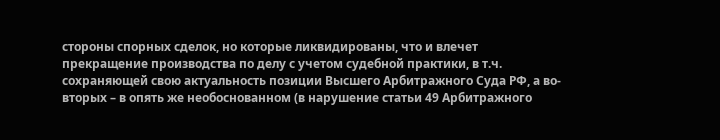стороны спорных сделок, но которые ликвидированы, что и влечет прекращение производства по делу с учетом судебной практики, в т.ч. сохраняющей свою актуальность позиции Высшего Арбитражного Суда РФ, а во-вторых – в опять же необоснованном (в нарушение статьи 49 Арбитражного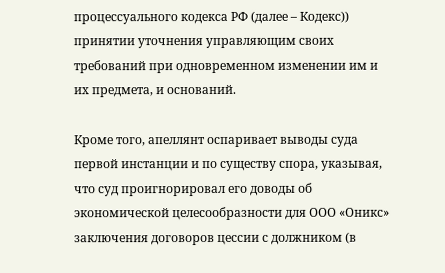процессуального кодекса РФ (далее – Кодекс)) принятии уточнения управляющим своих требований при одновременном изменении им и их предмета, и оснований.

Кроме того, апеллянт оспаривает выводы суда первой инстанции и по существу спора, указывая, что суд проигнорировал его доводы об экономической целесообразности для ООО «Оникс» заключения договоров цессии с должником (в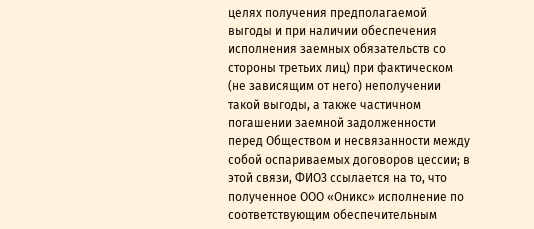целях получения предполагаемой выгоды и при наличии обеспечения исполнения заемных обязательств со стороны третьих лиц) при фактическом (не зависящим от него) неполучении такой выгоды, а также частичном погашении заемной задолженности перед Обществом и несвязанности между собой оспариваемых договоров цессии; в этой связи, ФИО3 ссылается на то, что полученное ООО «Оникс» исполнение по соответствующим обеспечительным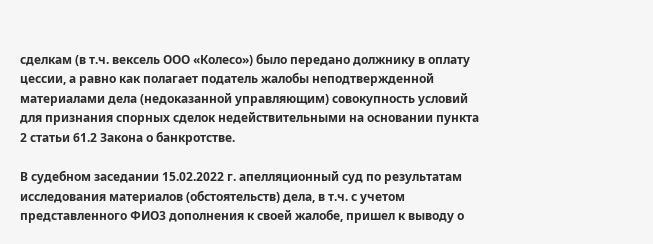сделкам (в т.ч. вексель ООО «Колесо») было передано должнику в оплату цессии, а равно как полагает податель жалобы неподтвержденной материалами дела (недоказанной управляющим) совокупность условий для признания спорных сделок недействительными на основании пункта 2 статьи 61.2 Закона о банкротстве.

В судебном заседании 15.02.2022 г. апелляционный суд по результатам исследования материалов (обстоятельств) дела, в т.ч. с учетом представленного ФИО3 дополнения к своей жалобе, пришел к выводу о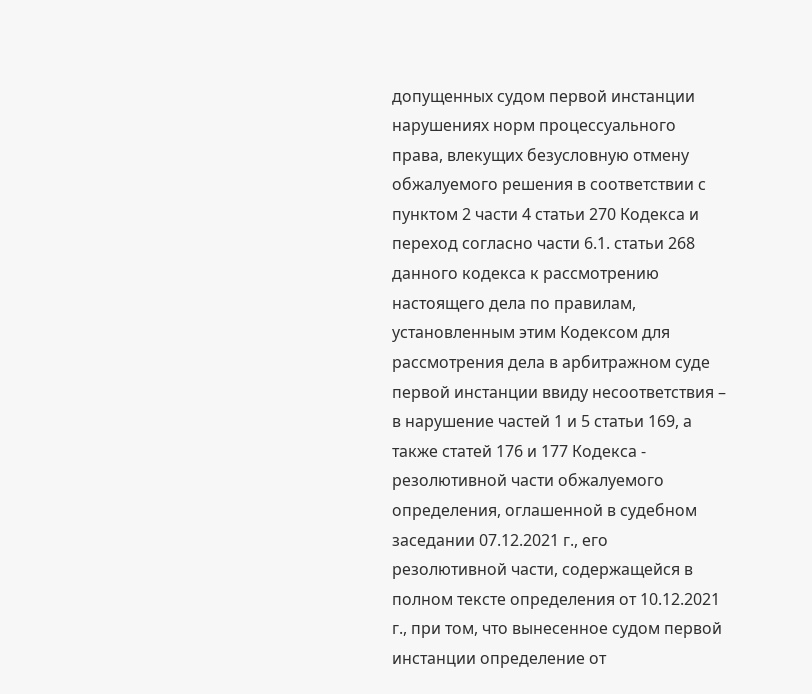допущенных судом первой инстанции нарушениях норм процессуального права, влекущих безусловную отмену обжалуемого решения в соответствии с пунктом 2 части 4 статьи 270 Кодекса и переход согласно части 6.1. статьи 268 данного кодекса к рассмотрению настоящего дела по правилам, установленным этим Кодексом для рассмотрения дела в арбитражном суде первой инстанции ввиду несоответствия – в нарушение частей 1 и 5 статьи 169, а также статей 176 и 177 Кодекса - резолютивной части обжалуемого определения, оглашенной в судебном заседании 07.12.2021 г., его резолютивной части, содержащейся в полном тексте определения от 10.12.2021 г., при том, что вынесенное судом первой инстанции определение от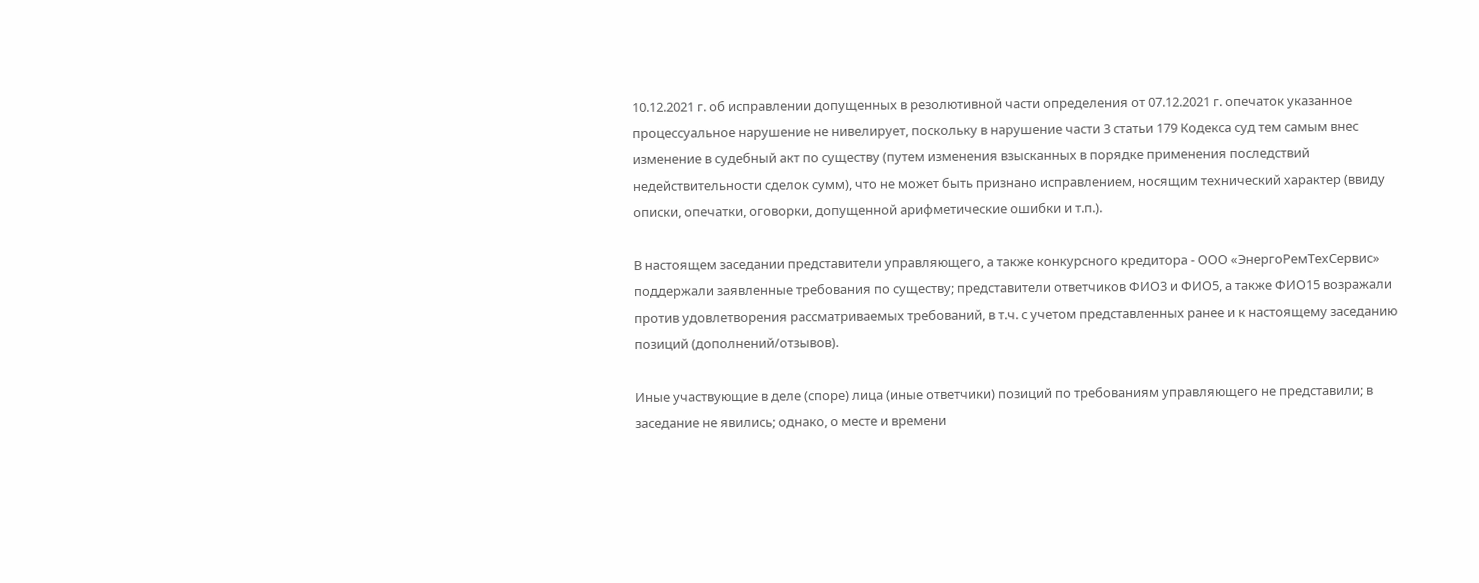10.12.2021 г. об исправлении допущенных в резолютивной части определения от 07.12.2021 г. опечаток указанное процессуальное нарушение не нивелирует, поскольку в нарушение части 3 статьи 179 Кодекса суд тем самым внес изменение в судебный акт по существу (путем изменения взысканных в порядке применения последствий недействительности сделок сумм), что не может быть признано исправлением, носящим технический характер (ввиду описки, опечатки, оговорки, допущенной арифметические ошибки и т.п.).

В настоящем заседании представители управляющего, а также конкурсного кредитора - ООО «ЭнергоРемТехСервис» поддержали заявленные требования по существу; представители ответчиков ФИО3 и ФИО5, а также ФИО15 возражали против удовлетворения рассматриваемых требований, в т.ч. с учетом представленных ранее и к настоящему заседанию позиций (дополнений/отзывов).

Иные участвующие в деле (споре) лица (иные ответчики) позиций по требованиям управляющего не представили; в заседание не явились; однако, о месте и времени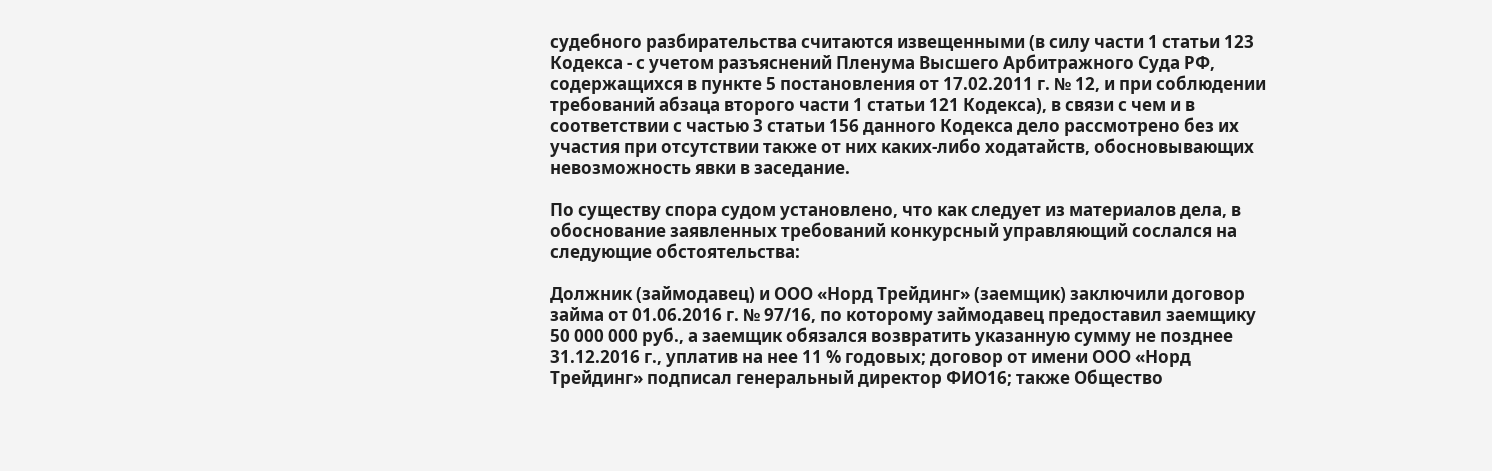судебного разбирательства считаются извещенными (в силу части 1 статьи 123 Кодекса - с учетом разъяснений Пленума Высшего Арбитражного Суда РФ, содержащихся в пункте 5 постановления от 17.02.2011 г. № 12, и при соблюдении требований абзаца второго части 1 статьи 121 Кодекса), в связи с чем и в соответствии с частью 3 статьи 156 данного Кодекса дело рассмотрено без их участия при отсутствии также от них каких-либо ходатайств, обосновывающих невозможность явки в заседание.

По существу спора судом установлено, что как следует из материалов дела, в обоснование заявленных требований конкурсный управляющий сослался на следующие обстоятельства:

Должник (займодавец) и ООО «Норд Трейдинг» (заемщик) заключили договор займа от 01.06.2016 г. № 97/16, по которому займодавец предоставил заемщику 50 000 000 руб., а заемщик обязался возвратить указанную сумму не позднее 31.12.2016 г., уплатив на нее 11 % годовых; договор от имени ООО «Норд Трейдинг» подписал генеральный директор ФИО16; также Общество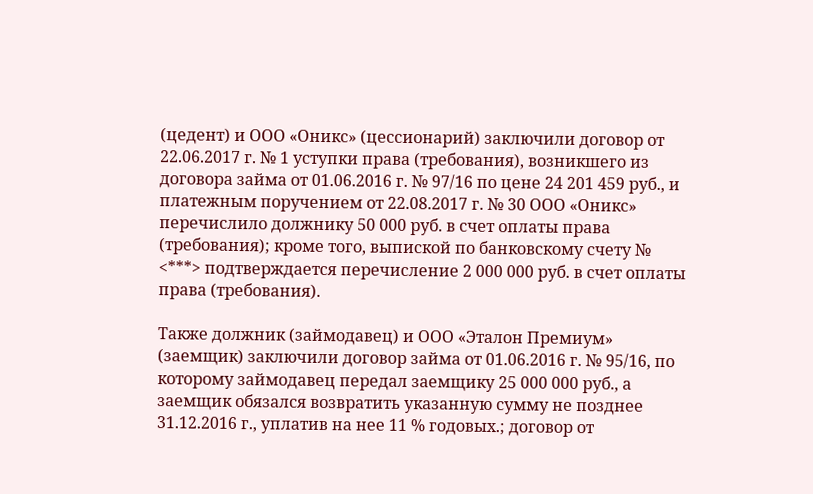(цедент) и ООО «Оникс» (цессионарий) заключили договор от 22.06.2017 г. № 1 уступки права (требования), возникшего из договора займа от 01.06.2016 г. № 97/16 по цене 24 201 459 руб., и платежным поручением от 22.08.2017 г. № 30 ООО «Оникс» перечислило должнику 50 000 руб. в счет оплаты права (требования); кроме того, выпиской по банковскому счету № <***> подтверждается перечисление 2 000 000 руб. в счет оплаты права (требования).

Также должник (займодавец) и ООО «Эталон Премиум» (заемщик) заключили договор займа от 01.06.2016 г. № 95/16, по которому займодавец передал заемщику 25 000 000 руб., а заемщик обязался возвратить указанную сумму не позднее 31.12.2016 г., уплатив на нее 11 % годовых.; договор от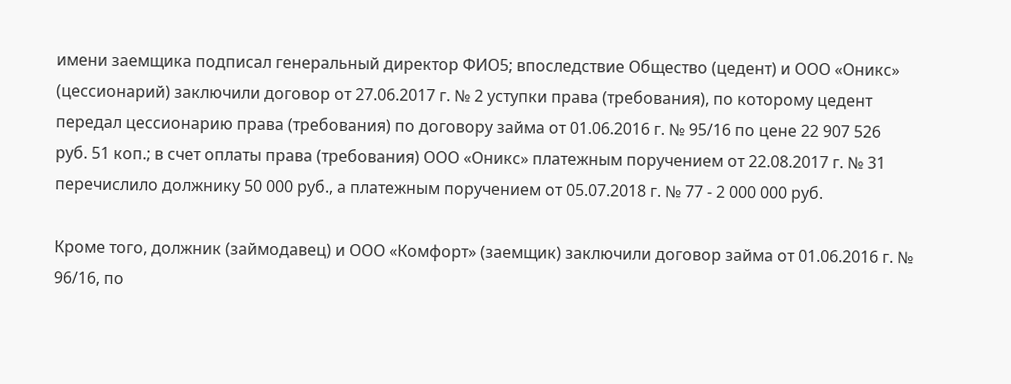имени заемщика подписал генеральный директор ФИО5; впоследствие Общество (цедент) и ООО «Оникс» (цессионарий) заключили договор от 27.06.2017 г. № 2 уступки права (требования), по которому цедент передал цессионарию права (требования) по договору займа от 01.06.2016 г. № 95/16 по цене 22 907 526 руб. 51 коп.; в счет оплаты права (требования) ООО «Оникс» платежным поручением от 22.08.2017 г. № 31 перечислило должнику 50 000 руб., а платежным поручением от 05.07.2018 г. № 77 - 2 000 000 руб.

Кроме того, должник (займодавец) и ООО «Комфорт» (заемщик) заключили договор займа от 01.06.2016 г. № 96/16, по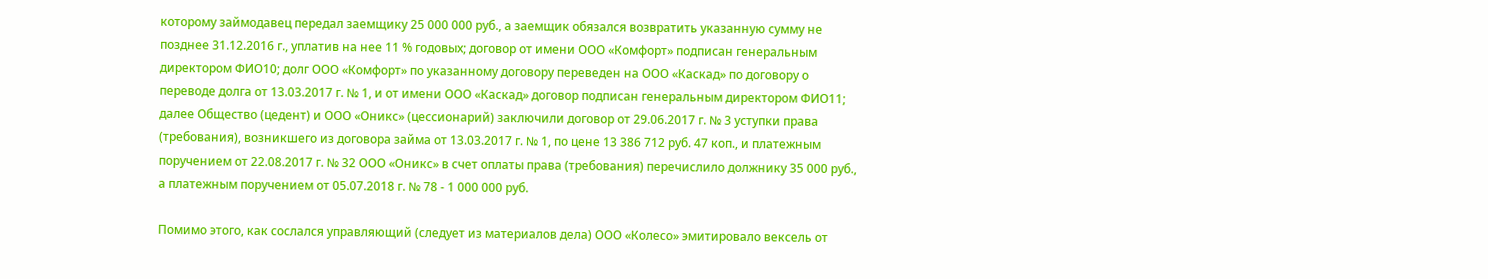которому займодавец передал заемщику 25 000 000 руб., а заемщик обязался возвратить указанную сумму не позднее 31.12.2016 г., уплатив на нее 11 % годовых; договор от имени ООО «Комфорт» подписан генеральным директором ФИО10; долг ООО «Комфорт» по указанному договору переведен на ООО «Каскад» по договору о переводе долга от 13.03.2017 г. № 1, и от имени ООО «Каскад» договор подписан генеральным директором ФИО11; далее Общество (цедент) и ООО «Оникс» (цессионарий) заключили договор от 29.06.2017 г. № 3 уступки права (требования), возникшего из договора займа от 13.03.2017 г. № 1, по цене 13 386 712 руб. 47 коп., и платежным поручением от 22.08.2017 г. № 32 ООО «Оникс» в счет оплаты права (требования) перечислило должнику 35 000 руб., а платежным поручением от 05.07.2018 г. № 78 - 1 000 000 руб.

Помимо этого, как сослался управляющий (следует из материалов дела) ООО «Колесо» эмитировало вексель от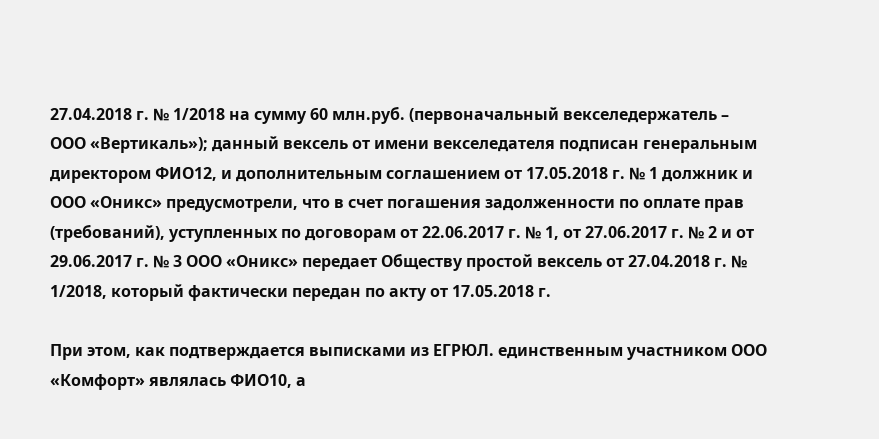27.04.2018 г. № 1/2018 на сумму 60 млн.руб. (первоначальный векселедержатель – ООО «Вертикаль»); данный вексель от имени векселедателя подписан генеральным директором ФИО12, и дополнительным соглашением от 17.05.2018 г. № 1 должник и ООО «Оникс» предусмотрели, что в счет погашения задолженности по оплате прав (требований), уступленных по договорам от 22.06.2017 г. № 1, от 27.06.2017 г. № 2 и от 29.06.2017 г. № 3 ООО «Оникс» передает Обществу простой вексель от 27.04.2018 г. № 1/2018, который фактически передан по акту от 17.05.2018 г.

При этом, как подтверждается выписками из ЕГРЮЛ. единственным участником ООО «Комфорт» являлась ФИО10, а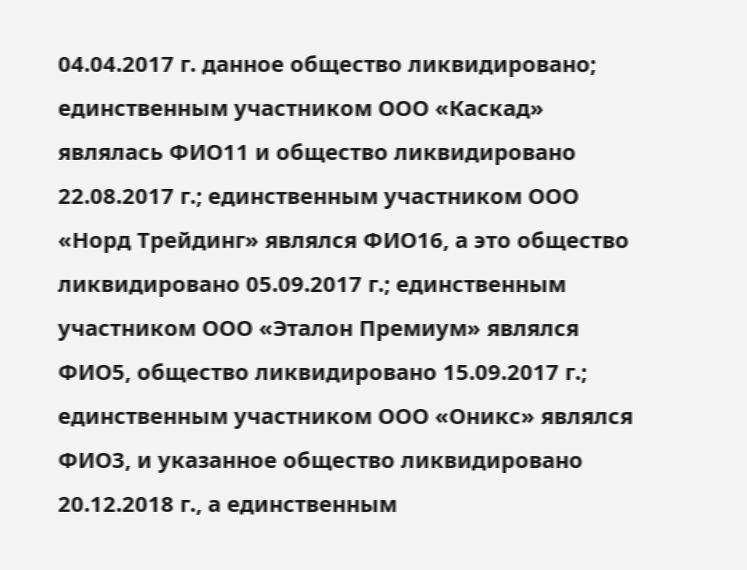04.04.2017 г. данное общество ликвидировано; единственным участником ООО «Каскад» являлась ФИО11 и общество ликвидировано 22.08.2017 г.; единственным участником ООО «Норд Трейдинг» являлся ФИО16, а это общество ликвидировано 05.09.2017 г.; единственным участником ООО «Эталон Премиум» являлся ФИО5, общество ликвидировано 15.09.2017 г.; единственным участником ООО «Оникс» являлся ФИО3, и указанное общество ликвидировано 20.12.2018 г., а единственным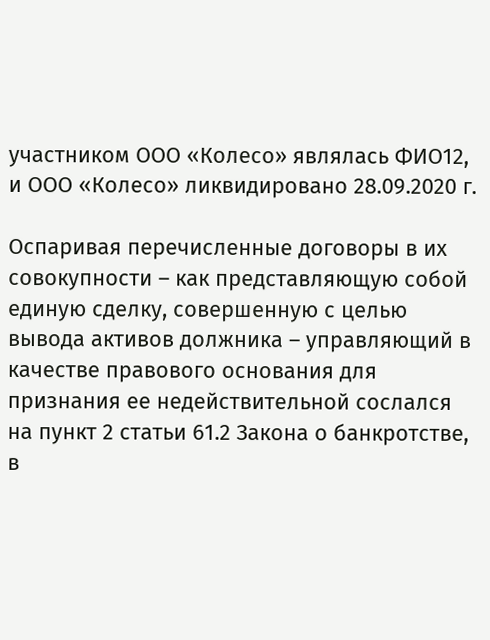участником ООО «Колесо» являлась ФИО12, и ООО «Колесо» ликвидировано 28.09.2020 г.

Оспаривая перечисленные договоры в их совокупности – как представляющую собой единую сделку, совершенную с целью вывода активов должника – управляющий в качестве правового основания для признания ее недействительной сослался на пункт 2 статьи 61.2 Закона о банкротстве, в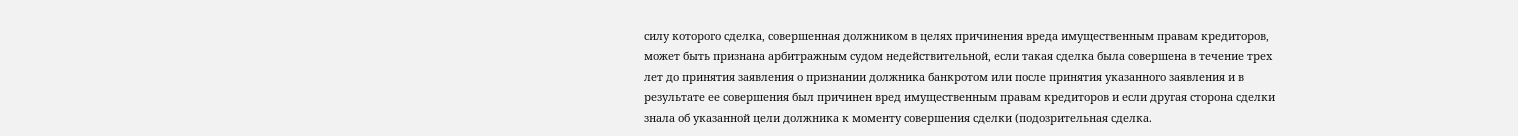силу которого сделка, совершенная должником в целях причинения вреда имущественным правам кредиторов, может быть признана арбитражным судом недействительной, если такая сделка была совершена в течение трех лет до принятия заявления о признании должника банкротом или после принятия указанного заявления и в результате ее совершения был причинен вред имущественным правам кредиторов и если другая сторона сделки знала об указанной цели должника к моменту совершения сделки (подозрительная сделка.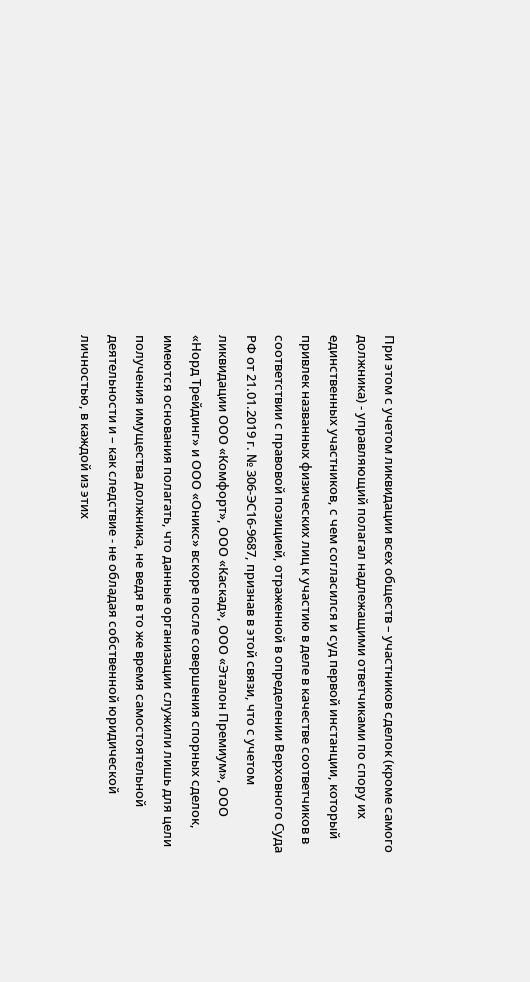При этом с учетом ликвидации всех обществ – участников сделок (кроме самого должника) - управляющий полагал надлежащими ответчиками по спору их единственных участников, с чем согласился и суд первой инстанции, который привлек названных физических лиц к участию в деле в качестве соответчиков в соответствии с правовой позицией, отраженной в определении Верховного Суда РФ от 21.01.2019 г. № 306-ЭС16-9687, признав в этой связи, что с учетом ликвидации ООО «Комфорт», ООО «Каскад», ООО «Эталон Премиум», ООО «Норд Трейдинг» и ООО «Оникс» вскоре после совершения спорных сделок, имеются основания полагать, что данные организации служили лишь для цели получения имущества должника, не ведя в то же время самостоятельной деятельности и – как следствие - не обладая собственной юридической личностью, в каждой из этих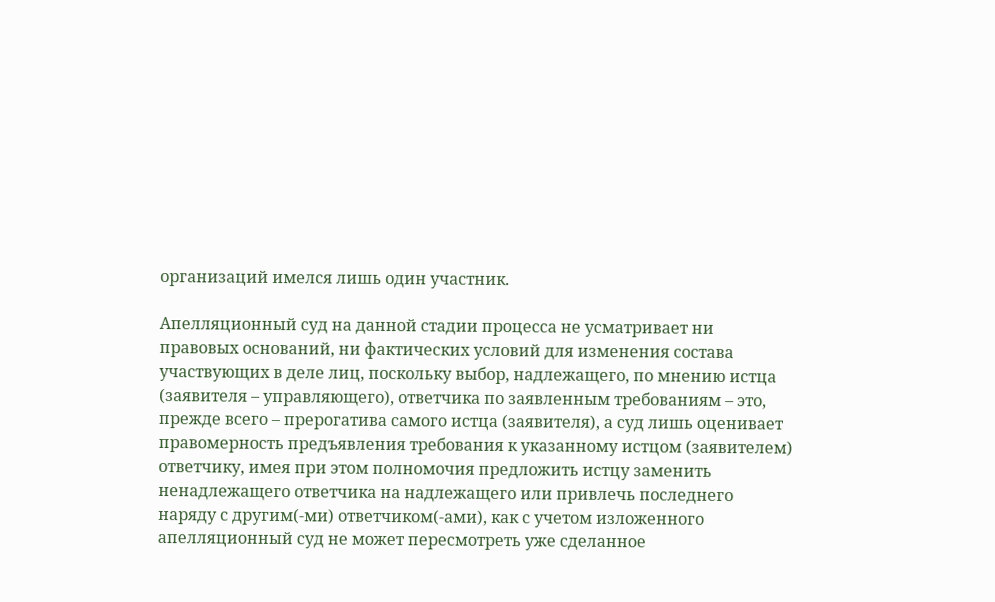организаций имелся лишь один участник.

Апелляционный суд на данной стадии процесса не усматривает ни правовых оснований, ни фактических условий для изменения состава участвующих в деле лиц, поскольку выбор, надлежащего, по мнению истца (заявителя – управляющего), ответчика по заявленным требованиям – это, прежде всего – прерогатива самого истца (заявителя), а суд лишь оценивает правомерность предъявления требования к указанному истцом (заявителем) ответчику, имея при этом полномочия предложить истцу заменить ненадлежащего ответчика на надлежащего или привлечь последнего наряду с другим(-ми) ответчиком(-ами), как с учетом изложенного апелляционный суд не может пересмотреть уже сделанное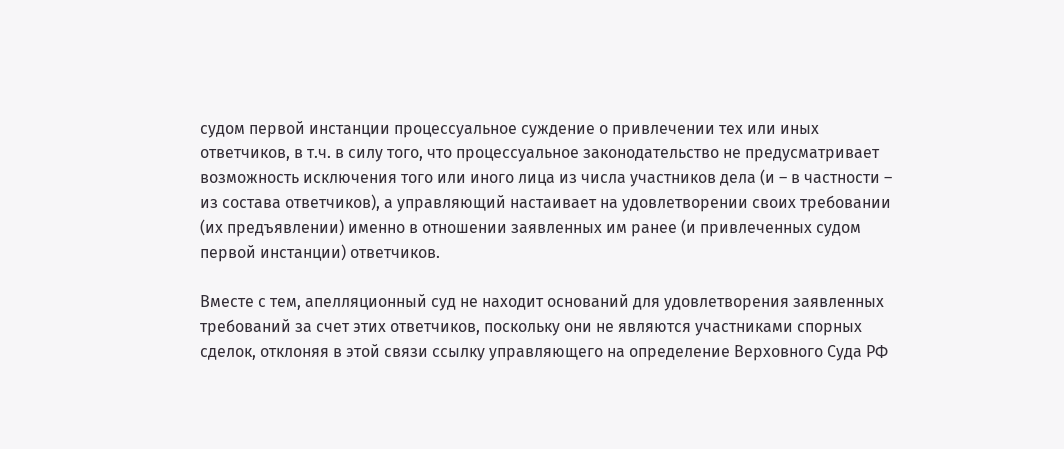судом первой инстанции процессуальное суждение о привлечении тех или иных ответчиков, в т.ч. в силу того, что процессуальное законодательство не предусматривает возможность исключения того или иного лица из числа участников дела (и – в частности – из состава ответчиков), а управляющий настаивает на удовлетворении своих требовании (их предъявлении) именно в отношении заявленных им ранее (и привлеченных судом первой инстанции) ответчиков.

Вместе с тем, апелляционный суд не находит оснований для удовлетворения заявленных требований за счет этих ответчиков, поскольку они не являются участниками спорных сделок, отклоняя в этой связи ссылку управляющего на определение Верховного Суда РФ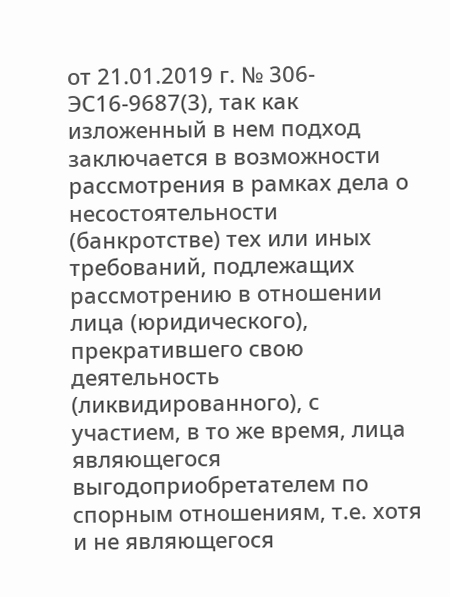от 21.01.2019 г. № 306-ЭС16-9687(3), так как изложенный в нем подход заключается в возможности рассмотрения в рамках дела о несостоятельности (банкротстве) тех или иных требований, подлежащих рассмотрению в отношении лица (юридического), прекратившего свою деятельность (ликвидированного), с участием, в то же время, лица являющегося выгодоприобретателем по спорным отношениям, т.е. хотя и не являющегося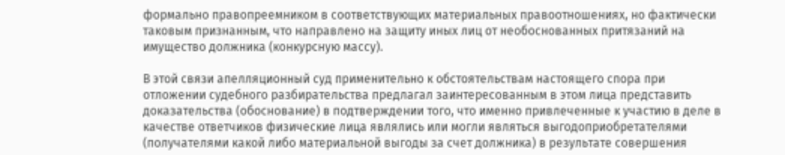формально правопреемником в соответствующих материальных правоотношениях, но фактически таковым признанным, что направлено на защиту иных лиц от необоснованных притязаний на имущество должника (конкурсную массу).

В этой связи апелляционный суд применительно к обстоятельствам настоящего спора при отложении судебного разбирательства предлагал заинтересованным в этом лица представить доказательства (обоснование) в подтверждении того, что именно привлеченные к участию в деле в качестве ответчиков физические лица являлись или могли являться выгодоприобретателями (получателями какой либо материальной выгоды за счет должника) в результате совершения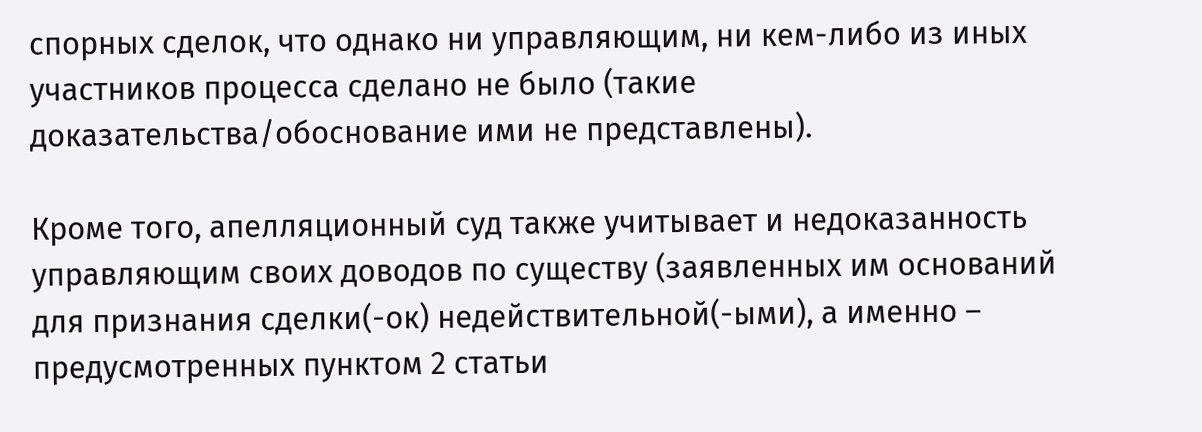спорных сделок, что однако ни управляющим, ни кем-либо из иных участников процесса сделано не было (такие доказательства/обоснование ими не представлены).

Кроме того, апелляционный суд также учитывает и недоказанность управляющим своих доводов по существу (заявленных им оснований для признания сделки(-ок) недействительной(-ыми), а именно – предусмотренных пунктом 2 статьи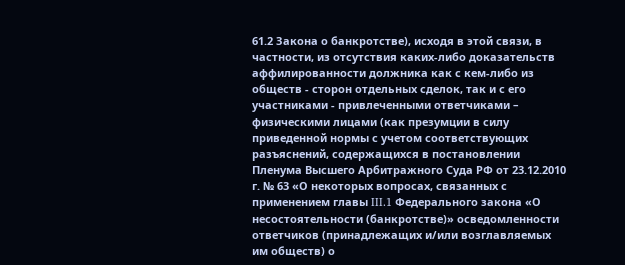61.2 Закона о банкротстве), исходя в этой связи, в частности, из отсутствия каких-либо доказательств аффилированности должника как с кем-либо из обществ - сторон отдельных сделок, так и с его участниками - привлеченными ответчиками – физическими лицами (как презумции в силу приведенной нормы с учетом соответствующих разъяснений, содержащихся в постановлении Пленума Высшего Арбитражного Суда РФ от 23.12.2010 г. № 63 «О некоторых вопросах, связанных с применением главы III.1 Федерального закона «О несостоятельности (банкротстве)» осведомленности ответчиков (принадлежащих и/или возглавляемых им обществ) о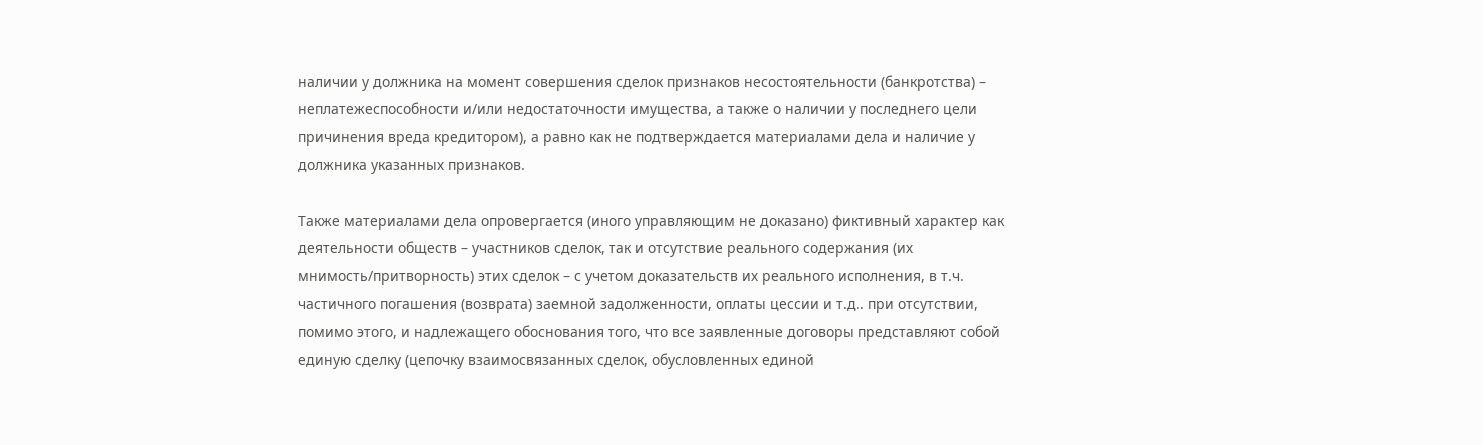наличии у должника на момент совершения сделок признаков несостоятельности (банкротства) – неплатежеспособности и/или недостаточности имущества, а также о наличии у последнего цели причинения вреда кредитором), а равно как не подтверждается материалами дела и наличие у должника указанных признаков.

Также материалами дела опровергается (иного управляющим не доказано) фиктивный характер как деятельности обществ – участников сделок, так и отсутствие реального содержания (их мнимость/притворность) этих сделок – с учетом доказательств их реального исполнения, в т.ч. частичного погашения (возврата) заемной задолженности, оплаты цессии и т.д.. при отсутствии, помимо этого, и надлежащего обоснования того, что все заявленные договоры представляют собой единую сделку (цепочку взаимосвязанных сделок, обусловленных единой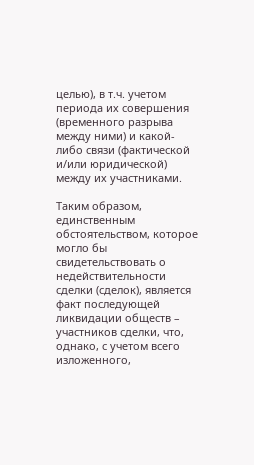целью), в т.ч. учетом периода их совершения (временного разрыва между ними) и какой-либо связи (фактической и/или юридической) между их участниками.

Таким образом, единственным обстоятельством, которое могло бы свидетельствовать о недействительности сделки (сделок), является факт последующей ликвидации обществ – участников сделки, что, однако, с учетом всего изложенного,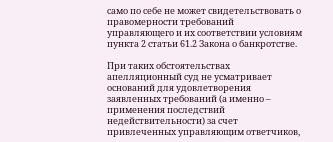само по себе не может свидетельствовать о правомерности требований управляющего и их соответствии условиям пункта 2 статьи 61.2 Закона о банкротстве.

При таких обстоятельствах апелляционный суд не усматривает оснований для удовлетворения заявленных требований (а именно – применения последствий недействительности) за счет привлеченных управляющим ответчиков,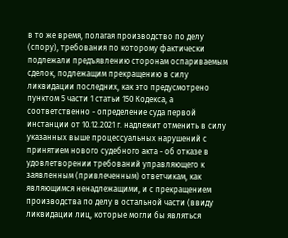в то же время, полагая производство по делу (спору), требования по которому фактически подлежали предъявлению сторонам оспариваемым сделок, подлежащим прекращению в силу ликвидации последних, как это предусмотрено пунктом 5 части 1 статьи 150 Кодекса, а соответственно - определение суда первой инстанции от 10.12.2021 г. надлежит отменить в силу указанных выше процессуальных нарушений с принятием нового судебного акта - об отказе в удовлетворении требований управляющего к заявленным (привлеченным) ответчикам, как являющимся ненадлежащими, и с прекращением производства по делу в остальной части (ввиду ликвидации лиц, которые могли бы являться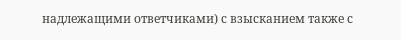надлежащими ответчиками) с взысканием также с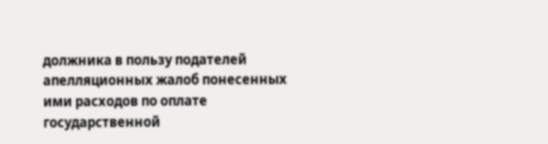должника в пользу подателей апелляционных жалоб понесенных ими расходов по оплате государственной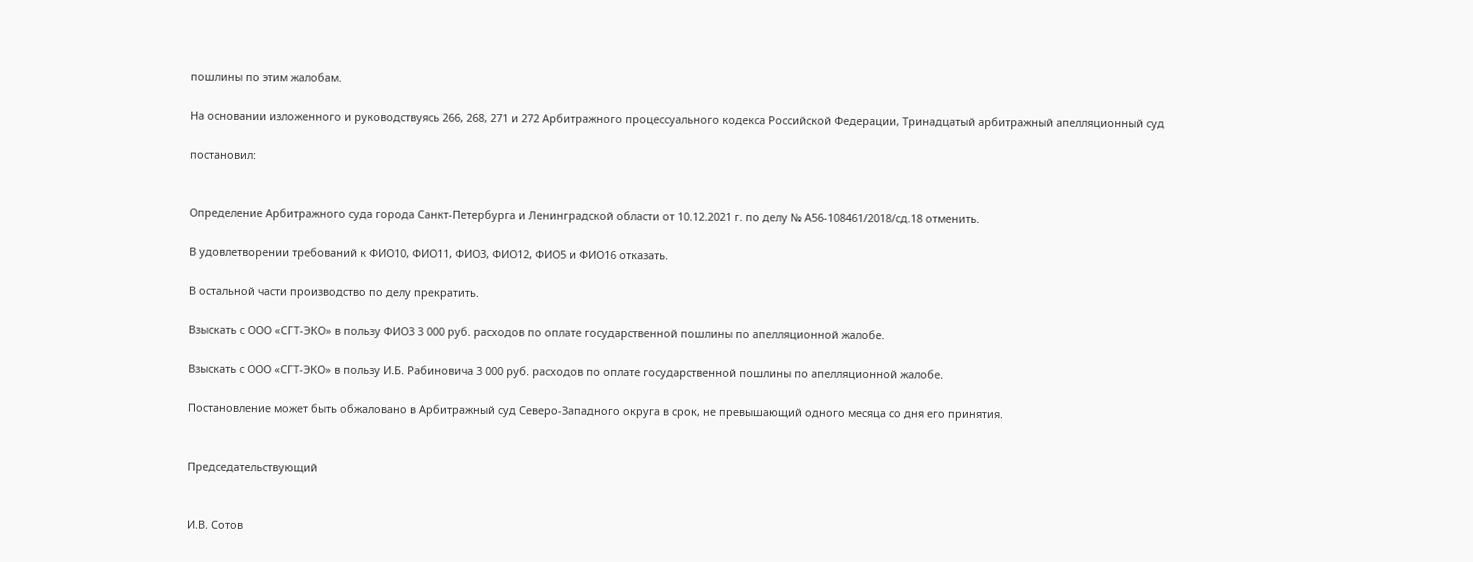пошлины по этим жалобам.

На основании изложенного и руководствуясь 266, 268, 271 и 272 Арбитражного процессуального кодекса Российской Федерации, Тринадцатый арбитражный апелляционный суд

постановил:


Определение Арбитражного суда города Санкт-Петербурга и Ленинградской области от 10.12.2021 г. по делу № А56-108461/2018/сд.18 отменить.

В удовлетворении требований к ФИО10, ФИО11, ФИО3, ФИО12, ФИО5 и ФИО16 отказать.

В остальной части производство по делу прекратить.

Взыскать с ООО «СГТ-ЭКО» в пользу ФИО3 3 000 руб. расходов по оплате государственной пошлины по апелляционной жалобе.

Взыскать с ООО «СГТ-ЭКО» в пользу И.Б. Рабиновича 3 000 руб. расходов по оплате государственной пошлины по апелляционной жалобе.

Постановление может быть обжаловано в Арбитражный суд Северо-Западного округа в срок, не превышающий одного месяца со дня его принятия.


Председательствующий


И.В. Сотов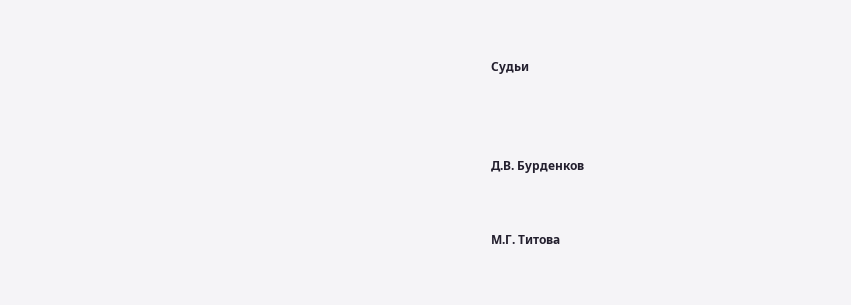Судьи



Д.В. Бурденков


М.Г. Титова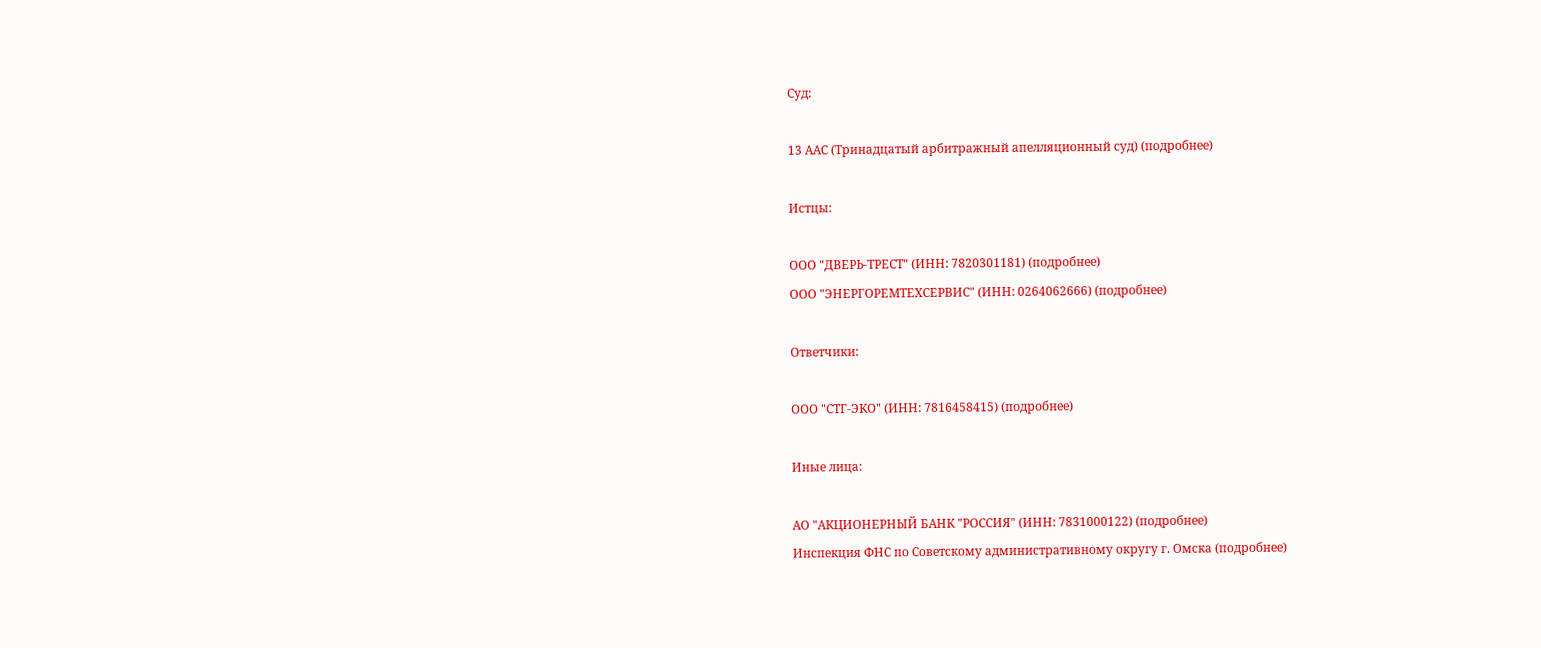Суд:

13 ААС (Тринадцатый арбитражный апелляционный суд) (подробнее)

Истцы:

ООО "ДВЕРЬ-ТРЕСТ" (ИНН: 7820301181) (подробнее)
ООО "ЭНЕРГОРЕМТЕХСЕРВИС" (ИНН: 0264062666) (подробнее)

Ответчики:

ООО "СТГ-ЭКО" (ИНН: 7816458415) (подробнее)

Иные лица:

АО "АКЦИОНЕРНЫЙ БАНК "РОССИЯ" (ИНН: 7831000122) (подробнее)
Инспекция ФНС по Советскому административному округу г. Омска (подробнее)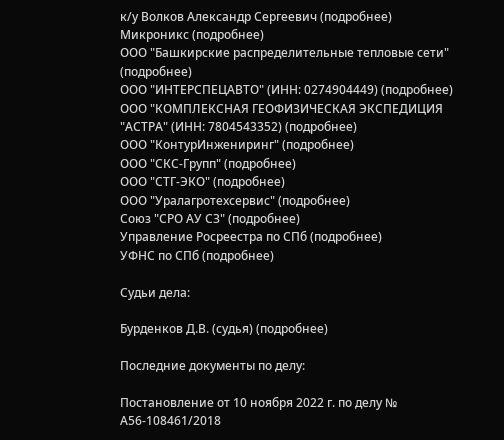к/у Волков Александр Сергеевич (подробнее)
Микроникс (подробнее)
ООО "Башкирские распределительные тепловые сети" (подробнее)
ООО "ИНТЕРСПЕЦАВТО" (ИНН: 0274904449) (подробнее)
ООО "КОМПЛЕКСНАЯ ГЕОФИЗИЧЕСКАЯ ЭКСПЕДИЦИЯ "АСТРА" (ИНН: 7804543352) (подробнее)
ООО "КонтурИнжениринг" (подробнее)
ООО "СКС-Групп" (подробнее)
ООО "СТГ-ЭКО" (подробнее)
ООО "Уралагротехсервис" (подробнее)
Союз "СРО АУ СЗ" (подробнее)
Управление Росреестра по СПб (подробнее)
УФНС по СПб (подробнее)

Судьи дела:

Бурденков Д.В. (судья) (подробнее)

Последние документы по делу:

Постановление от 10 ноября 2022 г. по делу № А56-108461/2018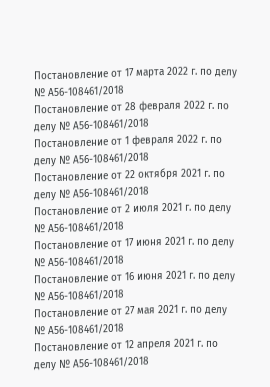Постановление от 17 марта 2022 г. по делу № А56-108461/2018
Постановление от 28 февраля 2022 г. по делу № А56-108461/2018
Постановление от 1 февраля 2022 г. по делу № А56-108461/2018
Постановление от 22 октября 2021 г. по делу № А56-108461/2018
Постановление от 2 июля 2021 г. по делу № А56-108461/2018
Постановление от 17 июня 2021 г. по делу № А56-108461/2018
Постановление от 16 июня 2021 г. по делу № А56-108461/2018
Постановление от 27 мая 2021 г. по делу № А56-108461/2018
Постановление от 12 апреля 2021 г. по делу № А56-108461/2018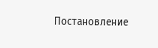Постановление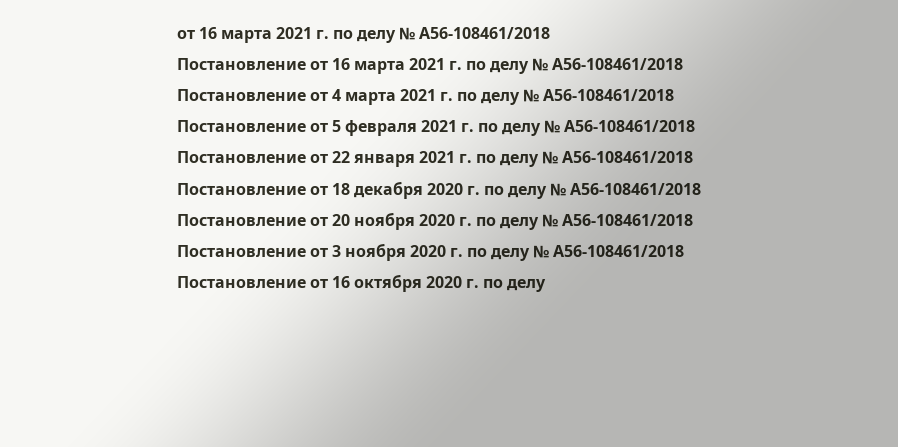от 16 марта 2021 г. по делу № А56-108461/2018
Постановление от 16 марта 2021 г. по делу № А56-108461/2018
Постановление от 4 марта 2021 г. по делу № А56-108461/2018
Постановление от 5 февраля 2021 г. по делу № А56-108461/2018
Постановление от 22 января 2021 г. по делу № А56-108461/2018
Постановление от 18 декабря 2020 г. по делу № А56-108461/2018
Постановление от 20 ноября 2020 г. по делу № А56-108461/2018
Постановление от 3 ноября 2020 г. по делу № А56-108461/2018
Постановление от 16 октября 2020 г. по делу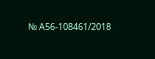№ А56-108461/2018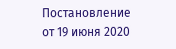Постановление от 19 июня 2020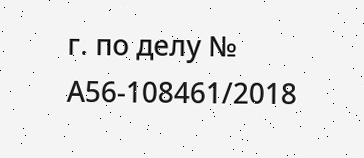г. по делу № А56-108461/2018